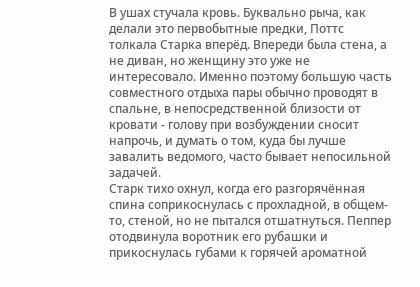В ушах стучала кровь. Буквально рыча, как делали это первобытные предки, Поттс толкала Старка вперёд. Впереди была стена, а не диван, но женщину это уже не интересовало. Именно поэтому большую часть совместного отдыха пары обычно проводят в спальне, в непосредственной близости от кровати - голову при возбуждении сносит напрочь, и думать о том, куда бы лучше завалить ведомого, часто бывает непосильной задачей.
Старк тихо охнул, когда его разгорячённая спина соприкоснулась с прохладной, в общем-то, стеной, но не пытался отшатнуться. Пеппер отодвинула воротник его рубашки и прикоснулась губами к горячей ароматной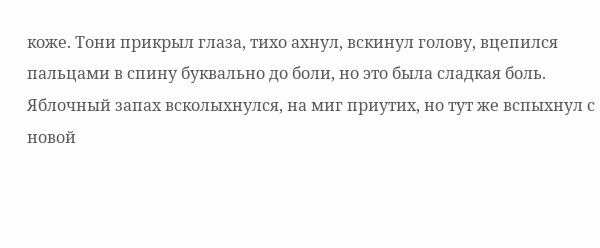коже. Тони прикрыл глаза, тихо ахнул, вскинул голову, вцепился пальцами в спину буквально до боли, но это была сладкая боль. Яблочный запах всколыхнулся, на миг приутих, но тут же вспыхнул с новой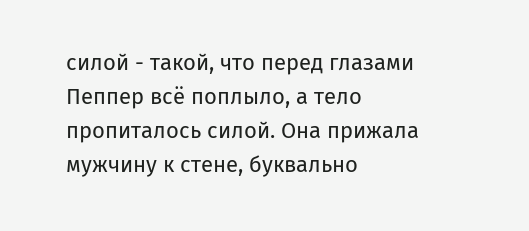силой - такой, что перед глазами Пеппер всё поплыло, а тело пропиталось силой. Она прижала мужчину к стене, буквально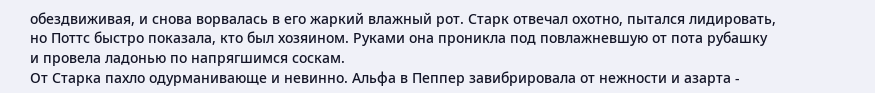обездвиживая, и снова ворвалась в его жаркий влажный рот. Старк отвечал охотно, пытался лидировать, но Поттс быстро показала, кто был хозяином. Руками она проникла под повлажневшую от пота рубашку и провела ладонью по напрягшимся соскам.
От Старка пахло одурманивающе и невинно. Альфа в Пеппер завибрировала от нежности и азарта -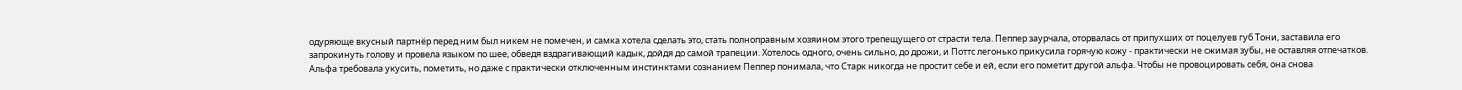одуряюще вкусный партнёр перед ним был никем не помечен, и самка хотела сделать это, стать полноправным хозяином этого трепещущего от страсти тела. Пеппер заурчала, оторвалась от припухших от поцелуев губ Тони, заставила его запрокинуть голову и провела языком по шее, обведя вздрагивающий кадык, дойдя до самой трапеции. Хотелось одного, очень сильно, до дрожи, и Поттс легонько прикусила горячую кожу - практически не сжимая зубы, не оставляя отпечатков. Альфа требовала укусить, пометить, но даже с практически отключенным инстинктами сознанием Пеппер понимала, что Старк никогда не простит себе и ей, если его пометит другой альфа. Чтобы не провоцировать себя, она снова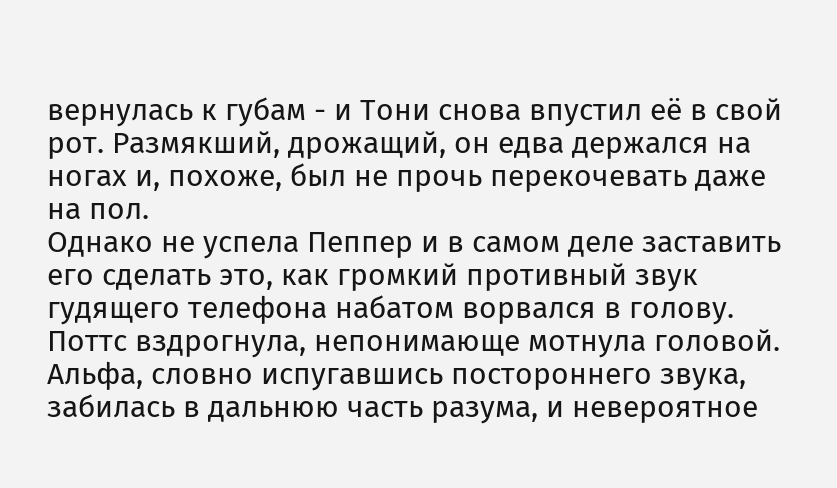вернулась к губам - и Тони снова впустил её в свой рот. Размякший, дрожащий, он едва держался на ногах и, похоже, был не прочь перекочевать даже на пол.
Однако не успела Пеппер и в самом деле заставить его сделать это, как громкий противный звук гудящего телефона набатом ворвался в голову. Поттс вздрогнула, непонимающе мотнула головой. Альфа, словно испугавшись постороннего звука, забилась в дальнюю часть разума, и невероятное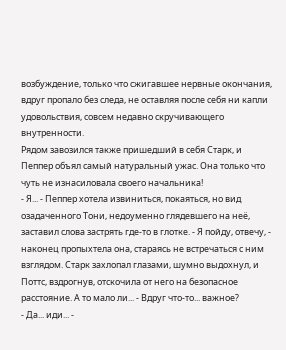возбуждение, только что сжигавшее нервные окончания, вдруг пропало без следа, не оставляя после себя ни капли удовольствия, совсем недавно скручивающего внутренности.
Рядом завозился также пришедший в себя Старк, и Пеппер объял самый натуральный ужас. Она только что чуть не изнасиловала своего начальника!
- Я... - Пеппер хотела извиниться, покаяться, но вид озадаченного Тони, недоуменно глядевшего на неё, заставил слова застрять где-то в глотке. - Я пойду, отвечу, - наконец пропыхтела она, стараясь не встречаться с ним взглядом. Старк захлопал глазами, шумно выдохнул, и Поттс, вздрогнув, отскочила от него на безопасное расстояние. А то мало ли... - Вдруг что-то... важное?
- Да... иди... -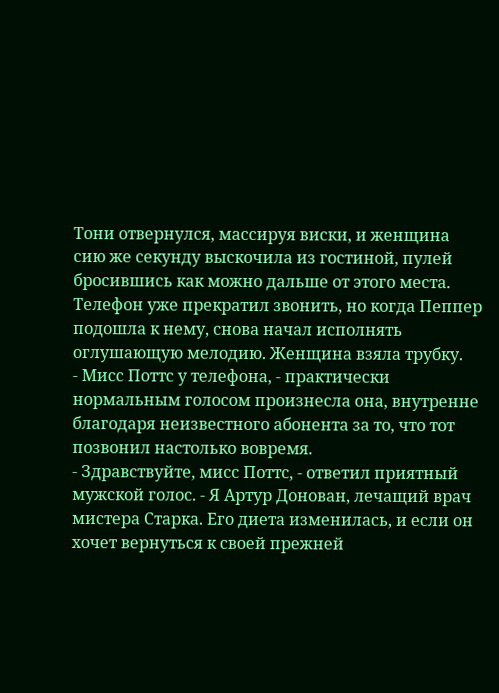Тони отвернулся, массируя виски, и женщина сию же секунду выскочила из гостиной, пулей бросившись как можно дальше от этого места.
Телефон уже прекратил звонить, но когда Пеппер подошла к нему, снова начал исполнять оглушающую мелодию. Женщина взяла трубку.
- Мисс Поттс у телефона, - практически нормальным голосом произнесла она, внутренне благодаря неизвестного абонента за то, что тот позвонил настолько вовремя.
- Здравствуйте, мисс Поттс, - ответил приятный мужской голос. - Я Артур Донован, лечащий врач мистера Старка. Его диета изменилась, и если он хочет вернуться к своей прежней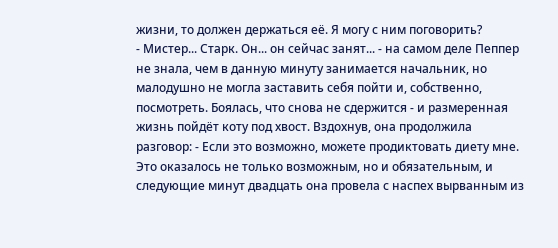жизни, то должен держаться её. Я могу с ним поговорить?
- Мистер... Старк. Он... он сейчас занят... - на самом деле Пеппер не знала, чем в данную минуту занимается начальник, но малодушно не могла заставить себя пойти и, собственно, посмотреть. Боялась, что снова не сдержится - и размеренная жизнь пойдёт коту под хвост. Вздохнув, она продолжила разговор: - Если это возможно, можете продиктовать диету мне.
Это оказалось не только возможным, но и обязательным, и следующие минут двадцать она провела с наспех вырванным из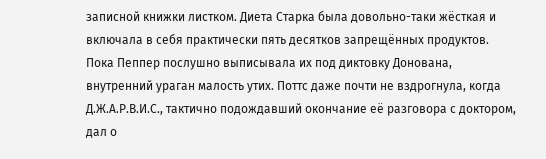записной книжки листком. Диета Старка была довольно-таки жёсткая и включала в себя практически пять десятков запрещённых продуктов. Пока Пеппер послушно выписывала их под диктовку Донована, внутренний ураган малость утих. Поттс даже почти не вздрогнула, когда Д.Ж.А.Р.В.И.С., тактично подождавший окончание её разговора с доктором, дал о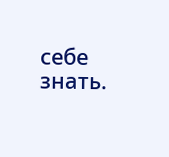себе знать.